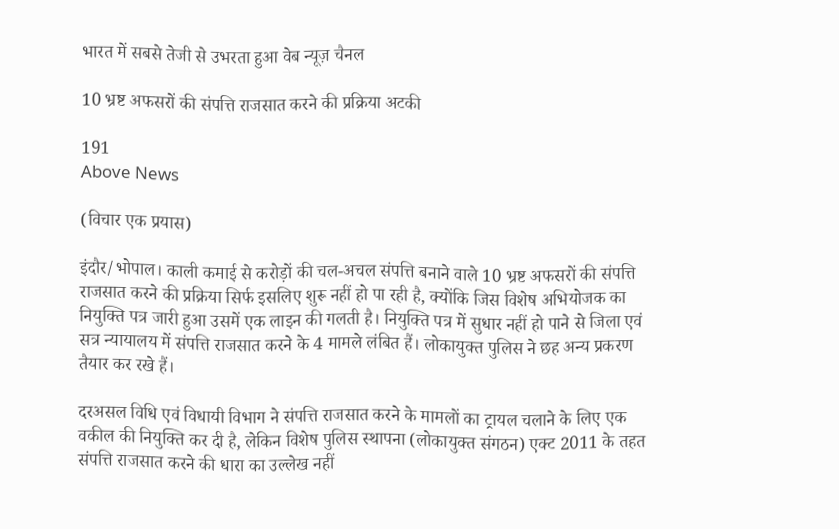भारत में सबसे तेजी से उभरता हुआ वेब न्यूज़ चैनल

10 भ्रष्ट अफसरों की संपत्ति राजसात करने की प्रक्रिया अटकी

191
Above News

(विचार एक प्रयास)

इंदौर/भोपाल। काली कमाई से करोड़ों की चल-अचल संपत्ति बनाने वाले 10 भ्रष्ट अफसरों की संपत्ति राजसात करने की प्रक्रिया सिर्फ इसलिए शुरू नहीं हो पा रही है, क्योंकि जिस विशेष अभियोजक का नियुक्ति पत्र जारी हुआ उसमें एक लाइन की गलती है। नियुक्ति पत्र में सुधार नहीं हो पाने से जिला एवं सत्र न्यायालय में संपत्ति राजसात करने के 4 मामले लंबित हैं। लोकायुक्त पुलिस ने छह अन्य प्रकरण तैयार कर रखे हैं।

दरअसल विधि एवं विधायी विभाग ने संपत्ति राजसात करने के मामलों का ट्रायल चलाने के लिए एक वकील की नियुक्ति कर दी है, लेकिन विशेष पुलिस स्थापना (लोकायुक्त संगठन) एक्ट 2011 के तहत संपत्ति राजसात करने की धारा का उल्लेख नहीं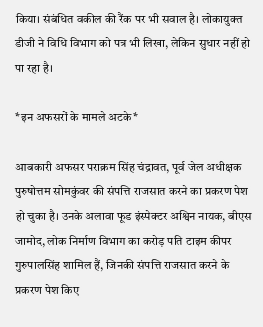किया। संबंधित वकील की रैंक पर भी सवाल है। लोकायुक्त डीजी ने विधि विभाग को पत्र भी लिखा, लेकिन सुधार नहीं हो पा रहा है।

*इन अफसरों के मामले अटके*

आबकारी अफसर पराक्रम सिंह चंद्रावत, पूर्व जेल अधीक्षक पुरुषोत्तम सोमकुंवर की संपत्ति राजसात करने का प्रकरण पेश हो चुका है। उनके अलावा फूड इंस्पेक्टर अश्विन नायक, बीएस जामोद, लोक निर्माण विभाग का करोड़ पति टाइम कीपर गुरुपालसिंह शामिल हैं, जिनकी संपत्ति राजसात करने के प्रकरण पेश किए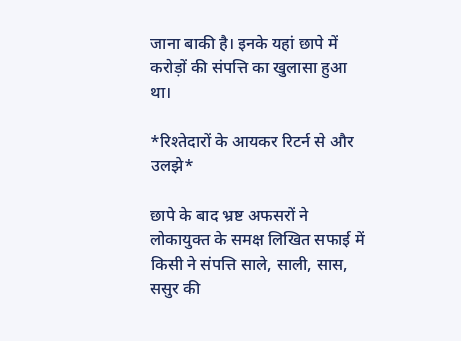जाना बाकी है। इनके यहां छापे में करोड़ों की संपत्ति का खुलासा हुआ था।

*रिश्तेदारों के आयकर रिटर्न से और उलझे*

छापे के बाद भ्रष्ट अफसरों ने लोकायुक्त के समक्ष लिखित सफाई में किसी ने संपत्ति साले, साली, सास, ससुर की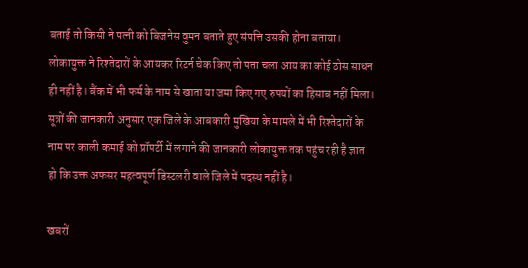बताई तो किसी ने पत्नी को बिजनेस वुमन बताते हुए संपत्ति उसकी होना बताया। लोकायुक्त ने रिश्तेदारों के आयकर रिटर्न चेक किए तो पता चला आय का कोई ठोस साधन ही नहीं है। बैंक में भी फर्म के नाम से खाता या जमा किए गए रुपयों का हिसाब नहीं मिला।   सूत्रों की जानकारी अनुसार एक जिले के आबकारी मुखिया के मामले में भी रिश्तेदारों के नाम पर काली कमाई को प्रॉपर्टी में लगाने की जानकारी लोकायुक्त तक पहुंच रही है ज्ञात हो कि उक्त अफसर महत्वपूर्ण डिस्टलरी वाले जिले में पदस्थ नहीं है।

खबरों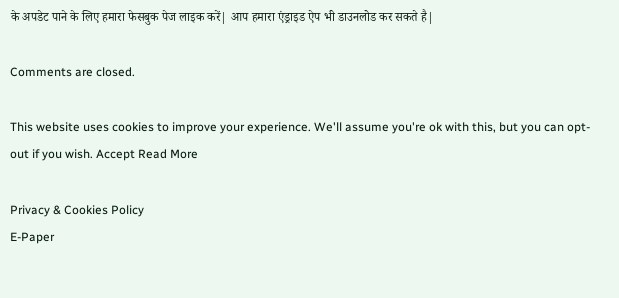के अपडेट पाने के लिए हमारा फेसबुक पेज लाइक करें| आप हमारा एंड्राइड ऐप भी डाउनलोड कर सकते है|

Comments are closed.

This website uses cookies to improve your experience. We'll assume you're ok with this, but you can opt-out if you wish. Accept Read More

Privacy & Cookies Policy
E-Paper